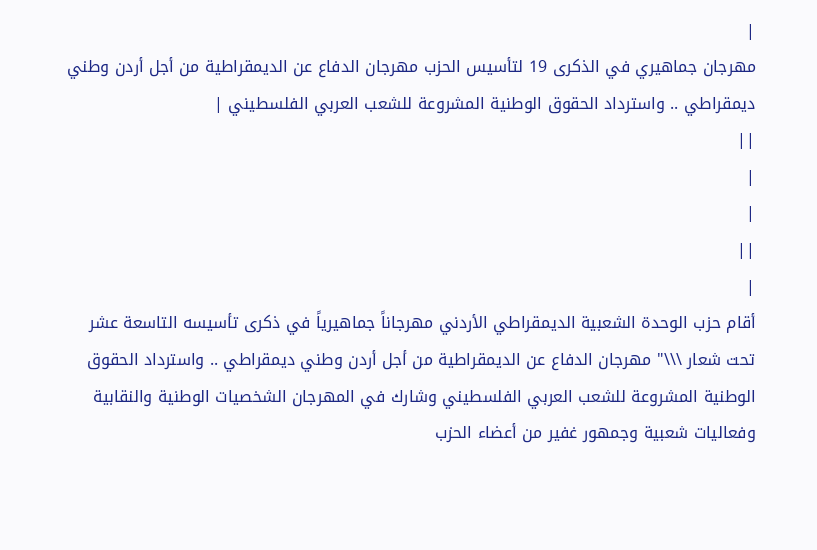|
مهرجان جماهيري في الذكرى 19 لتأسيس الحزب مهرجان الدفاع عن الديمقراطية من أجل أردن وطني ديمقراطي .. واسترداد الحقوق الوطنية المشروعة للشعب العربي الفلسطيني |
||
|
|
||
|
أقام حزب الوحدة الشعبية الديمقراطي الأردني مهرجاناً جماهيرياً في ذكرى تأسيسه التاسعة عشر تحت شعار \\\" مهرجان الدفاع عن الديمقراطية من أجل أردن وطني ديمقراطي .. واسترداد الحقوق الوطنية المشروعة للشعب العربي الفلسطيني وشارك في المهرجان الشخصيات الوطنية والنقابية وفعاليات شعبية وجمهور غفير من أعضاء الحزب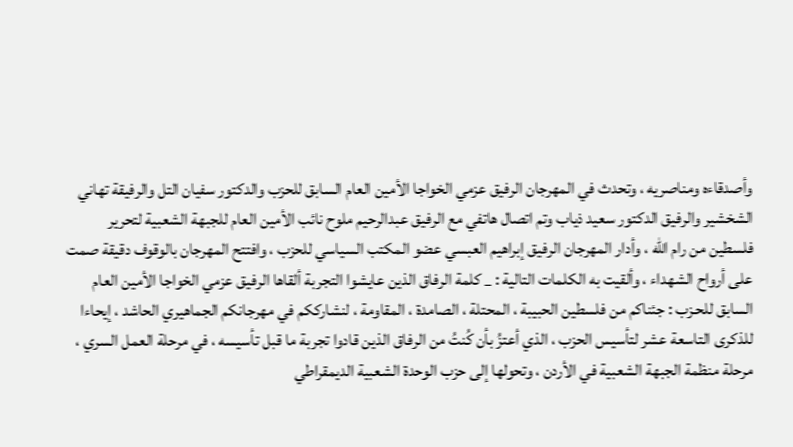وأصدقاءه ومناصريه ، وتحدث في المهرجان الرفيق عزمي الخواجا الأمين العام السابق للحزب والدكتور سفيان التل والرفيقة تهاني الشخشير والرفيق الدكتور سعيد ذياب وتم اتصال هاتفي مع الرفيق عبدالرحيم ملوح نائب الأمين العام للجبهة الشعبية لتحرير فلسطين من رام الله ، وأدار المهرجان الرفيق إبراهيم العبسي عضو المكتب السياسي للحزب ، وافتتح المهرجان بالوقوف دقيقة صمت على أرواح الشهداء ، وألقيت به الكلمات التالية : _ كلمة الرفاق الذين عايشوا التجربة ألقاها الرفيق عزمي الخواجا الأمين العام السابق للحـزب : جئناكم من فلسطين الحبيبة ، المحتلة ، الصامدة ، المقاومة ، لنشارككم في مهرجانكم الجماهيري الحاشد ، إيحاءا للذكرى التاسعة عشر لتأسيس الحزب ، الذي أعتزُ بأن كُنتُ من الرفاق الذين قادوا تجربة ما قبل تأسيسه ، في مرحلة العمل السري ، مرحلة منظمة الجبهة الشعبية في الأردن ، وتحولها إلى حزب الوحدة الشعبية الديمقراطي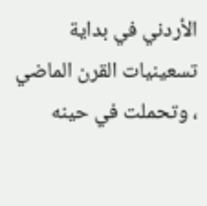الأردني في بداية تسعينيات القرن الماضي ، وتحملت في حينه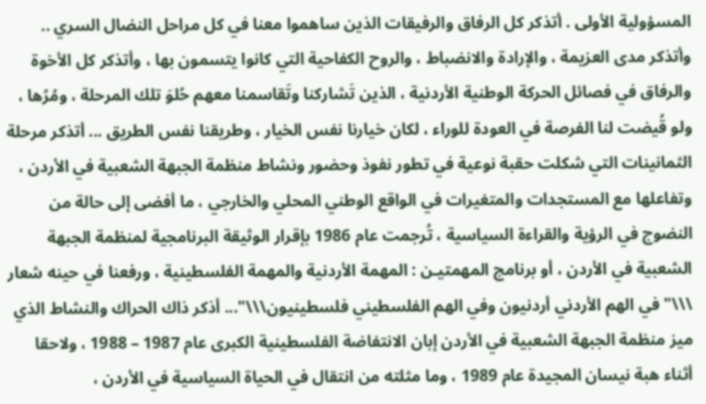المسؤولية الأولى . أتذكر كل الرفاق والرفيقات الذين ساهموا معنا في كل مراحل النضال السري .. وأتذكر مدى العزيمة ، والإرادة والانضباط ، والروح الكفاحية التي كانوا يتسمون بها ، وأتذكر كل الأخوة والرفاق في فصائل الحركة الوطنية الأردنية ، الذين تَشاركنا وتَقاسمنا معهم حُلوَ تلك المرحلة ، ومُرُها ، ولو قُيضت لنا الفرصة في العودة للوراء ، لكان خيارنا نفس الخيار ، وطريقنا نفس الطريق ... أتذكر مرحلة الثمانينات التي شكلت حقبة نوعية في تطور نفوذ وحضور ونشاط منظمة الجبهة الشعبية في الأردن ، وتفاعلها مع المستجدات والمتغيرات في الواقع الوطني المحلي والخارجي ، ما أفضى إلى حالة من النضوج في الرؤية والقراءة السياسية ، تُرجمت عام 1986 بإقرار الوثيقة البرنامجية لمنظمة الجبهة الشعبية في الأردن ، أو برنامج المهمتيـن : المهمة الأردنية والمهمة الفلسطينية ، ورفعنا في حينه شعار \\\"في الهم الأردني أردنيون وفي الهم الفلسطيني فلسطينيون\\\"... أذكر ذاك الحراك والنشاط الذي ميز منظمة الجبهة الشعبية في الأردن إبان الانتفاضة الفلسطينية الكبرى عام 1987 – 1988 ، ولاحقا أثناء هبة نيسان المجيدة عام 1989 ، وما مثلته من انتقال في الحياة السياسية في الأردن ،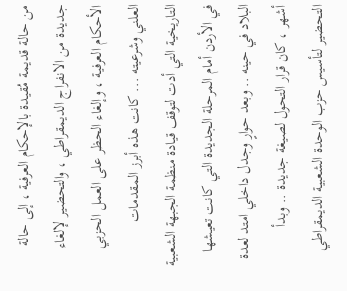من حالة قديمة مُقيدة بالإحكام العرفية ، إلى حالة جديدة من الانفراج الديمقراطي ، والتحضير لإلغاء الأحكام العرفية ، وإلغاء الحظر على العمل الحزبي العلني وشرعيته ... كانت هذه أبرز المقدمات التاريخية التي أدت لتوقف قيادة منظمة الجبهة الشعبية في الأردن أمام المرحلة الجديدة التي كانت تعيشها البلاد في حينه .. وبعد حوارٍ وجدل داخلي امتد لعدة أشهر ، كان قرار التحول لصيغة جديدة .. وبدأ التحضير لتأسيس حزب الوحدة الشعبية الديمقراطي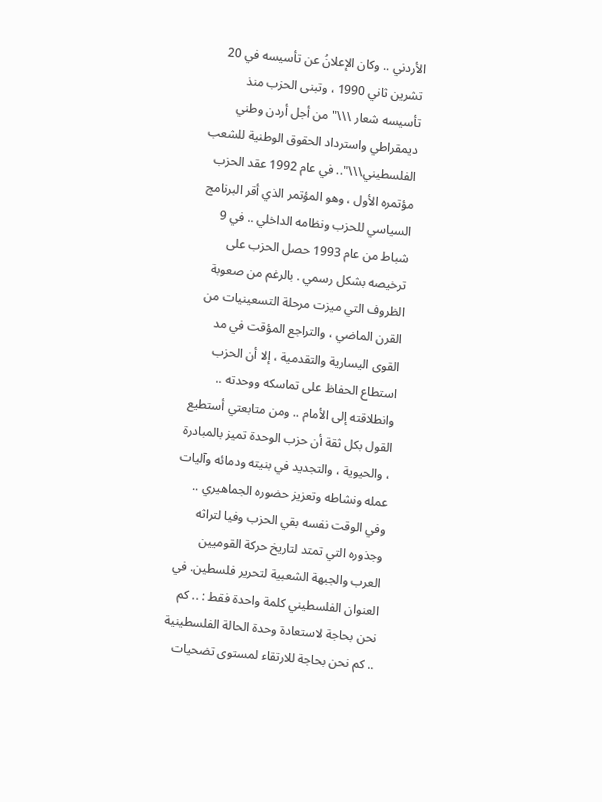الأردني .. وكان الإعلانُ عن تأسيسه في 20 تشرين ثاني 1990 ، وتبنى الحزب منذ تأسيسه شعار \\\" من أجل أردن وطني ديمقراطي واسترداد الحقوق الوطنية للشعب الفلسطيني\\\".. في عام 1992 عقد الحزب مؤتمره الأول ، وهو المؤتمر الذي أقر البرنامج السياسي للحزب ونظامه الداخلي .. في 9 شباط من عام 1993 حصل الحزب على ترخيصه بشكل رسمي . بالرغم من صعوبة الظروف التي ميزت مرحلة التسعينيات من القرن الماضي ، والتراجع المؤقت في مد القوى اليسارية والتقدمية ، إلا أن الحزب استطاع الحفاظ على تماسكه ووحدته .. وانطلاقته إلى الأمام .. ومن متابعتي أستطيع القول بكل ثقة أن حزب الوحدة تميز بالمبادرة ، والحيوية ، والتجديد في بنيته ودمائه وآليات عمله ونشاطه وتعزيز حضوره الجماهيري .. وفي الوقت نفسه بقي الحزب وفيا لتراثه وجذوره التي تمتد لتاريخ حركة القوميين العرب والجبهة الشعبية لتحرير فلسطين. في العنوان الفلسطيني كلمة واحدة فقط : .. كم نحن بحاجة لاستعادة وحدة الحالة الفلسطينية .. كم نحن بحاجة للارتقاء لمستوى تضحيات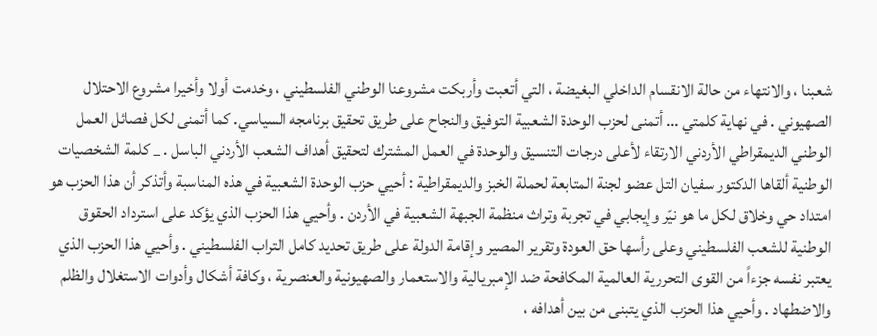شعبنا ، والانتهاء من حالة الانقسام الداخلي البغيضة ، التي أتعبت وأربكت مشروعنا الوطني الفلسطيني ، وخدمت أولا وأخيرا مشروع الاحتلال الصهيوني . في نهاية كلمتي ... أتمنى لحزب الوحدة الشعبية التوفيق والنجاح على طريق تحقيق برنامجه السياسي. كما أتمنى لكل فصائل العمل الوطني الديمقراطي الأردني الارتقاء لأعلى درجات التنسيق والوحدة في العمل المشترك لتحقيق أهداف الشعب الأردني الباسل . _ كلمة الشخصيات الوطنية ألقاها الدكتور سفيان التل عضو لجنة المتابعة لحملة الخبز والديمقراطية : أحيي حزب الوحدة الشعبية في هذه المناسبة وأتذكر أن هذا الحزب هو امتداد حي وخلاق لكل ما هو نيّر وإيجابي في تجربة وتراث منظمة الجبهة الشعبية في الأردن . وأحيي هذا الحزب الذي يؤكد على استرداد الحقوق الوطنية للشعب الفلسطيني وعلى رأسها حق العودة وتقرير المصير وإقامة الدولة على طريق تحديد كامل التراب الفلسطيني . وأحيي هذا الحزب الذي يعتبر نفسه جزءاً من القوى التحررية العالمية المكافحة ضد الإمبريالية والاستعمار والصهيونية والعنصرية ، وكافة أشكال وأدوات الاستغلال والظلم والاضطهاد . وأحيي هذا الحزب الذي يتبنى من بين أهدافه ،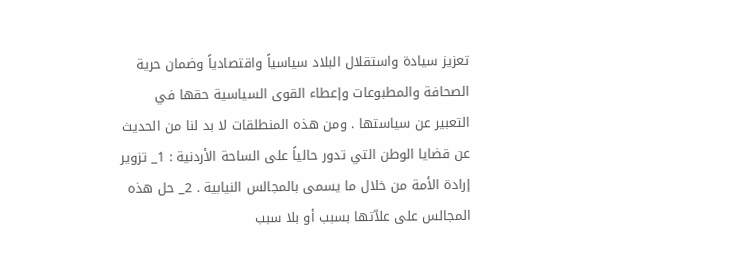تعزيز سيادة واستقلال البلاد سياسياً واقتصادياً وضمان حرية الصحافة والمطبوعات وإعطاء القوى السياسية حقها في التعبير عن سياستها . ومن هذه المنطلقات لا بد لنا من الحديث عن قضايا الوطن التي تدور حالياً على الساحة الأردنية : 1_ تزوير إرادة الأمة من خلال ما يسمى بالمجالس النيابية . 2_ حل هذه المجالس على علاّتها بسبب أو بلا سبب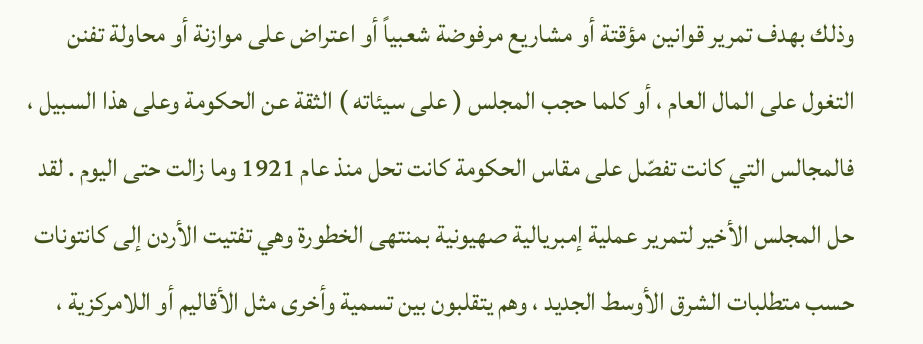وذلك بهدف تمرير قوانين مؤقتة أو مشاريع مرفوضة شعبياً أو اعتراض على موازنة أو محاولة تفنن التغول على المال العام ، أو كلما حجب المجلس ( على سيئاته ) الثقة عن الحكومة وعلى هذا السبيل ، فالمجالس التي كانت تفصّل على مقاس الحكومة كانت تحل منذ عام 1921 وما زالت حتى اليوم . لقد حل المجلس الأخير لتمرير عملية إمبريالية صهيونية بمنتهى الخطورة وهي تفتيت الأردن إلى كانتونات حسب متطلبات الشرق الأوسط الجديد ، وهم يتقلبون بين تسمية وأخرى مثل الأقاليم أو اللامركزية ،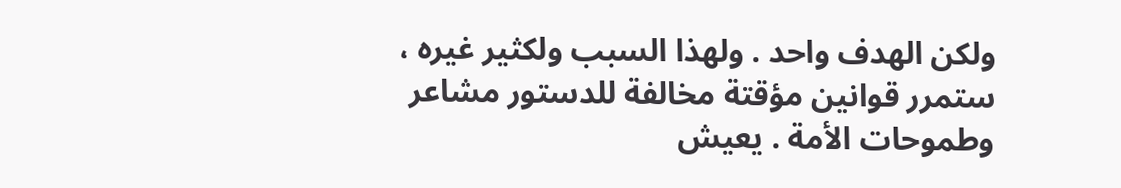ولكن الهدف واحد . ولهذا السبب ولكثير غيره ، ستمرر قوانين مؤقتة مخالفة للدستور مشاعر وطموحات الأمة . يعيش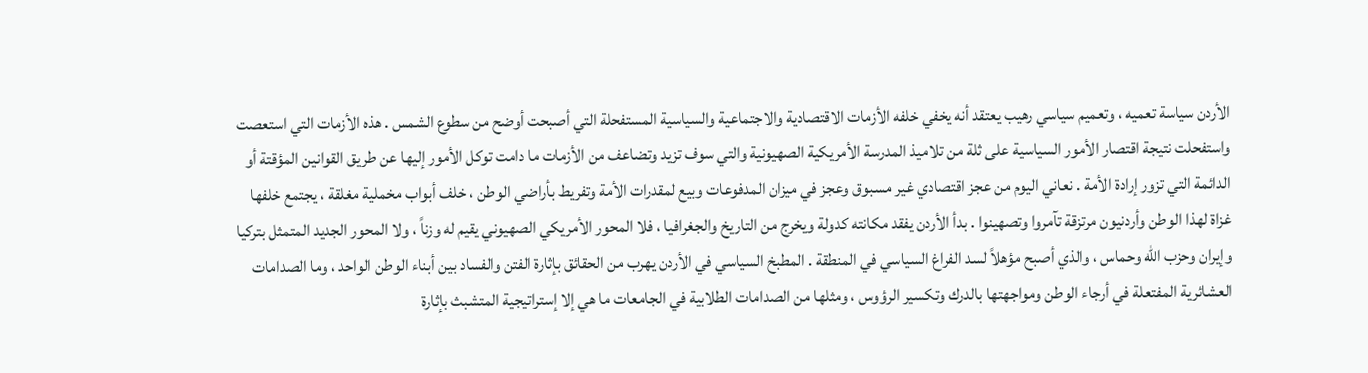الأردن سياسة تعميه ، وتعميم سياسي رهيب يعتقد أنه يخفي خلفه الأزمات الاقتصادية والاجتماعية والسياسية المستفحلة التي أصبحت أوضح من سطوع الشمس . هذه الأزمات التي استعصت واستفحلت نتيجة اقتصار الأمور السياسية على ثلة من تلاميذ المدرسة الأمريكية الصهيونية والتي سوف تزيد وتضاعف من الأزمات ما دامت توكل الأمور إليها عن طريق القوانين المؤقتة أو الدائمة التي تزور إرادة الأمة . نعاني اليوم من عجز اقتصادي غير مسبوق وعجز في ميزان المدفوعات وبيع لمقدرات الأمة وتفريط بأراضي الوطن ، خلف أبواب مخملية مغلقة ، يجتمع خلفها غزاة لهذا الوطن وأردنيون مرتزقة تآمروا وتصهينوا . بدأ الأردن يفقد مكانته كدولة ويخرج من التاريخ والجغرافيا ، فلا المحور الأمريكي الصهيوني يقيم له وزناً ، ولا المحور الجديد المتمثل بتركيا وإيران وحزب الله وحماس ، والذي أصبح مؤهلاً لسد الفراغ السياسي في المنطقة . المطبخ السياسي في الأردن يهرب من الحقائق بإثارة الفتن والفساد بين أبناء الوطن الواحد ، وما الصدامات العشائرية المفتعلة في أرجاء الوطن ومواجهتها بالدرك وتكسير الرؤوس ، ومثلها من الصدامات الطلابية في الجامعات ما هي إلا إستراتيجية المتشبث بإثارة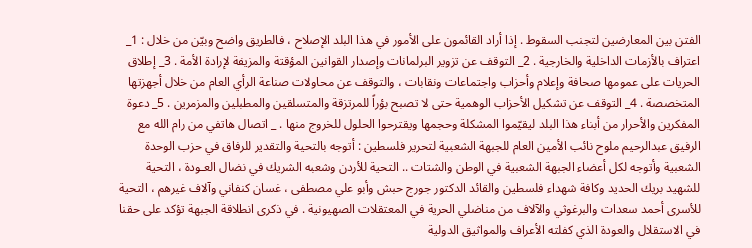الفتن بين المعارضين لتجنب السقوط . إذا أراد القائمون على الأمور في هذا البلد الإصلاح ، فالطريق واضح وبيّن من خلال : 1_ اعتراف بالأزمات الداخلية والخارجية . 2_ التوقف عن تزوير البرلمانات وإصدار القوانين المؤقتة والمزيفة لإرادة الأمة . 3_ إطلاق الحريات على عمومها صحافة وإعلام وأحزاب واجتماعات ونقابات ، والتوقف عن محاولات صناعة الرأي العام من خلال أجهزتها المتخصصة . 4_ التوقف عن تشكيل الأحزاب الوهمية حتى لا تصبح بؤراً للمرتزقة والمتسلقين والمطبلين والمزمرين . 5_ دعوة المفكرين والأحرار من أبناء هذا البلد ليقيّموا المشكلة وحجمها ويقترحوا الحلول للخروج منها . _ اتصال هاتفي من رام الله مع الرفيق عبدالرحيم ملوح نائب الأمين العام للجبهة الشعبية لتحرير فلسطين : أتوجه بالتحية والتقدير للرفاق في حزب الوحدة الشعبية وأتوجه لكل أعضاء الجبهة الشعبية في الوطن والشتات .. التحية للأردن وشعبه الشريك في نضال العـودة ، التحية للشهيد بريك الحديد وكافة شهداء فلسطين والقائد الدكتور جورج حبش وأبو علي مصطفى ، غسان كنفاني وآلاف غيرهم ، التحية للأسرى أحمد سعدات والبرغوثي والآلاف من مناضلي الحرية في المعتقلات الصهيونية . في ذكرى انطلاقة الجبهة تؤكد على حقنا في الاستقلال والعودة الذي كفلته الأعراف والمواثيق الدولية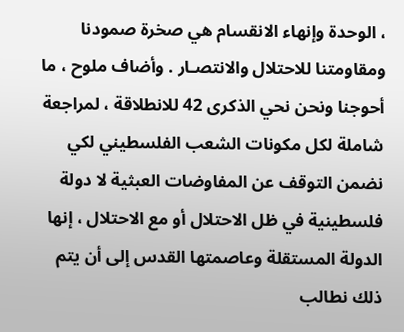، الوحدة وإنهاء الانقسام هي صخرة صمودنا ومقاومتنا للاحتلال والانتصـار . وأضاف ملوح ، ما أحوجنا ونحن نحي الذكرى 42 للانطلاقة ، لمراجعة شاملة لكل مكونات الشعب الفلسطيني لكي نضمن التوقف عن المفاوضات العبثية لا دولة فلسطينية في ظل الاحتلال أو مع الاحتلال ، إنها الدولة المستقلة وعاصمتها القدس إلى أن يتم ذلك نطالب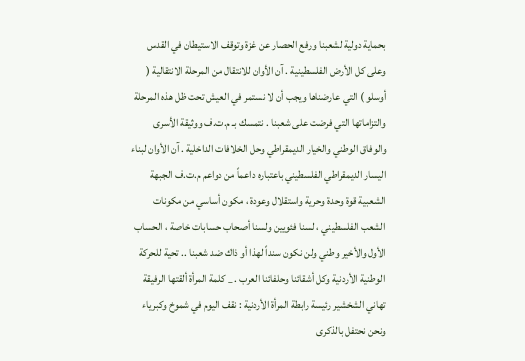بحماية دولية لشعبنا ورفع الحصار عن غزة وتوقف الاستيطان في القدس وعلى كل الأرض الفلسطينية . آن الأوان للانتقال من المرحلة الانتقالية ( أوسلو ) التي عارضناها ويجب أن لا نستمر في العيش تحت ظل هذه المرحلة والتزاماتها التي فرضت على شعبنا . نتمسك بـ م.ت.ف ووثيقة الأسرى والوفاق الوطني والخيار الديمقراطي وحل الخلافات الداخلية . آن الأوان لبناء اليسار الديمقراطي الفلسطيني باعتباره داعماً من دواعم م.ت.ف الجبهة الشعبية قوة وحدة وحرية واستقلال وعودة ، مكون أساسي من مكونات الشعب الفلسطيني ، لسنا فئويين ولسنا أصحاب حسابات خاصة ، الحساب الأول والأخير وطني ولن نكون سنداً لهذا أو ذاك ضد شعبنا .. تحية للحركة الوطنية الأردنية وكل أشقائنا وحلفائنا العرب . _ كلمة المرأة ألقتها الرفيقة تهاني الشخشير رئيسة رابطة المرأة الأردنية : نقف اليوم في شموخ وكبرياء ونحن نحتفل بالذكرى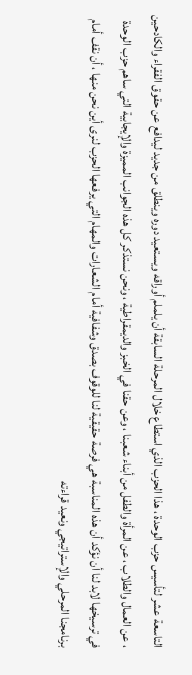التاسعة عشر لتأسيس حزب الوحدة ، هذا الحزب الذي استطاع خلال المرحلة السابقة أن يلملم أوراقه ويستعيد دوره وينطلق من جديد ليدافع عن حقوق الفقراء والكادحين ، عن العمال والطلاب ، عن المرأة والطفل من أبناء شعبنا ، وعن حقنا في الخبز والديمقراطية ، ونحن نستذكر كل هذه الجوانب المميزة والإيجابية التي ساهم حزب الوحدة في ترسيخها لابد لنا أن نؤكد أن هذه المناسبة هي فرصة حقيقية لنا للوقوف بصدق وشفافية أمام الشعارات والمهام التي يرفعها الحزب لنرى أين نحن منها ، أن نقف أمام برنامجنا المرحلي والإستراتيجي ونعيد قراءته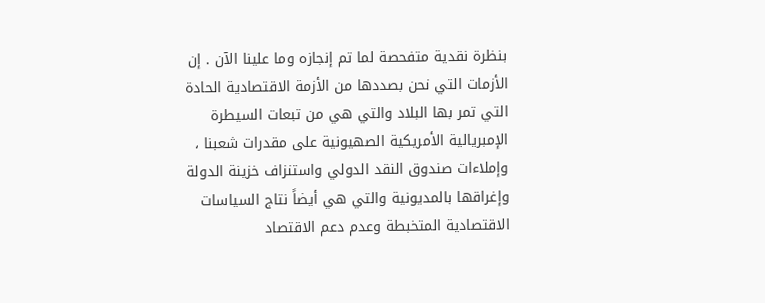بنظرة نقدية متفحصة لما تم إنجازه وما علينا الآن . إن الأزمات التي نحن بصددها من الأزمة الاقتصادية الحادة التي تمر بها البلاد والتي هي من تبعات السيطرة الإمبريالية الأمريكية الصهيونية على مقدرات شعبنا ، وإملاءات صندوق النقد الدولي واستنزاف خزينة الدولة وإغراقها بالمديونية والتي هي أيضاً نتاج السياسات الاقتصادية المتخبطة وعدم دعم الاقتصاد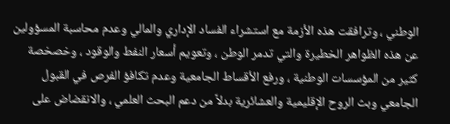الوطني ، وترافقت هذه الأزمة مع استشراء الفساد الإداري والمالي وعدم محاسبة المسؤولين عن هذه الظواهر الخطيرة والتي تدمر الوطن ، وتعويم أسعار النفط والوقود ، وخصخصة كثير من المؤسسات الوطنية ، ورفع الأقساط الجامعية وعدم تكافؤ الفرص في القبول الجامعي وبث الروح الإقليمية والعشائرية بدلاً من دعم البحث العلمي ، والانقضاض على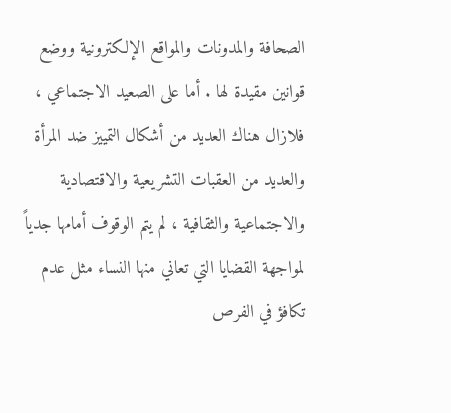الصحافة والمدونات والمواقع الإلكترونية ووضع قوانين مقيدة لها . أما على الصعيد الاجتماعي ، فلازال هناك العديد من أشكال التمييز ضد المرأة والعديد من العقبات التشريعية والاقتصادية والاجتماعية والثقافية ، لم يتم الوقوف أمامها جدياً لمواجهة القضايا التي تعاني منها النساء مثل عدم تكافؤ في الفرص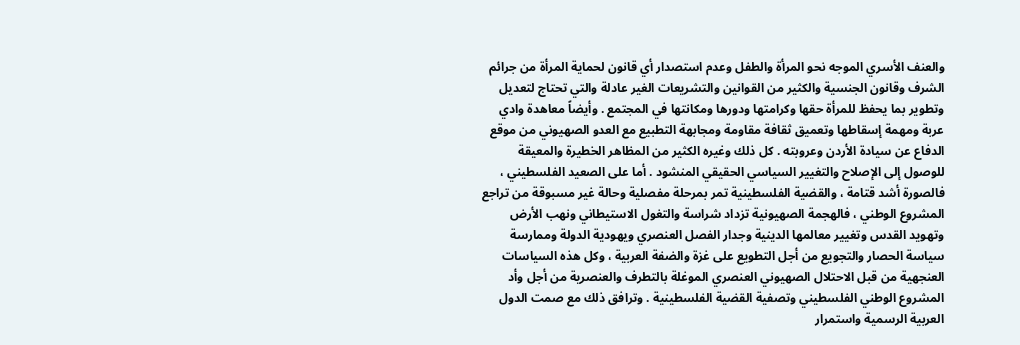والعنف الأسري الموجه نحو المرأة والطفل وعدم استصدار أي قانون لحماية المرأة من جرائم الشرف وقانون الجنسية والكثير من القوانين والتشريعات الغير عادلة والتي تحتاج لتعديل وتطوير بما يحفظ للمرأة حقها وكرامتها ودورها ومكانتها في المجتمع . وأيضاً معاهدة وادي عربة ومهمة إسقاطها وتعميق ثقافة مقاومة ومجابهة التطبيع مع العدو الصهيوني من موقع الدفاع عن سيادة الأردن وعروبته . كل ذلك وغيره الكثير من المظاهر الخطيرة والمعيقة للوصول إلى الإصلاح والتغيير السياسي الحقيقي المنشود . أما على الصعيد الفلسطيني ، فالصورة أشد قتامة ، والقضية الفلسطينية تمر بمرحلة مفصلية وحالة غير مسبوقة من تراجع المشروع الوطني ، فالهجمة الصهيونية تزداد شراسة والتغول الاستيطاني ونهب الأرض وتهويد القدس وتغيير معالمها الدينية وجدار الفصل العنصري ويهودية الدولة وممارسة سياسة الحصار والتجويع من أجل التطويع على غزة والضفة العربية ، وكل هذه السياسات العنجهية من قبل الاحتلال الصهيوني العنصري الموغلة بالتطرف والعنصرية من أجل وأد المشروع الوطني الفلسطيني وتصفية القضية الفلسطينية . وترافق ذلك مع صمت الدول العربية الرسمية واستمرار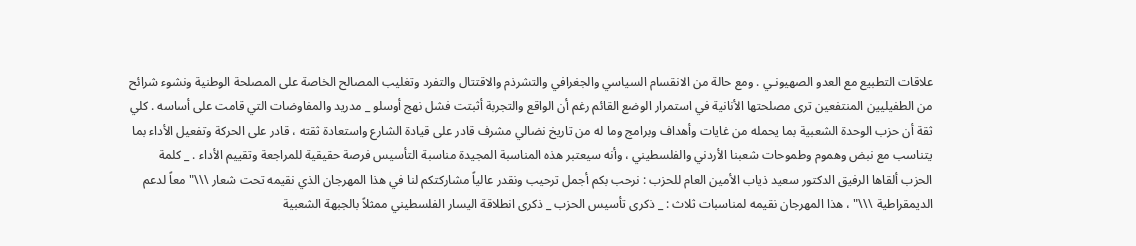علاقات التطبيع مع العدو الصهيونـي . ومع حالة من الانقسام السياسي والجغرافي والتشرذم والاقتتال والتفرد وتغليب المصالح الخاصة على المصلحة الوطنية ونشوء شرائح من الطفيليين المنتفعين ترى مصلحتها الأنانية في استمرار الوضع القائم رغم أن الواقع والتجربة أثبتت فشل نهج أوسلو _ مدريد والمفاوضات التي قامت على أساسه . كلي ثقة أن حزب الوحدة الشعبية بما يحمله من غايات وأهداف وبرامج وما له من تاريخ نضالي مشرف قادر على قيادة الشارع واستعادة ثقته ، قادر على الحركة وتفعيل الأداء بما يتناسب مع نبض وهموم وطموحات شعبنا الأردني والفلسطيني ، وأنه سيعتبر هذه المناسبة المجيدة مناسبة التأسيس فرصة حقيقية للمراجعة وتقييم الأداء . _ كلمة الحزب ألقاها الرفيق الدكتور سعيد ذياب الأمين العام للحزب : نرحب بكم أجمل ترحيب ونقدر عالياً مشاركتكم لنا في هذا المهرجان الذي نقيمه تحت شعار \\\" معاً لدعم الديمقراطية \\\" ، هذا المهرجان نقيمه لمناسبات ثلاث : _ ذكرى تأسيس الحزب _ ذكرى انطلاقة اليسار الفلسطيني ممثلاً بالجبهة الشعبية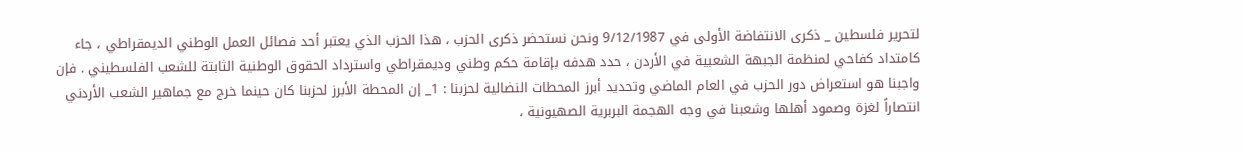لتحرير فلسطين _ ذكرى الانتفاضة الأولى في 9/12/1987 ونحن نستحضر ذكرى الحزب ، هذا الحزب الذي يعتبر أحد فصائل العمل الوطني الديمقراطي ، جاء كامتداد كفاحي لمنظمة الجبهة الشعبية في الأردن ، حدد هدفه بإقامة حكم وطني وديمقراطي واسترداد الحقوق الوطنية الثابتة للشعب الفلسطيني . فإن واجبنا هو استعراض دور الحزب في العام الماضي وتحديد أبرز المحطات النضالية لحزبنا : 1_ إن المحطة الأبرز لحزبنا كان حينما خرج مع جماهير الشعب الأردني انتصاراً لغزة وصمود أهلها وشعبنا في وجه الهجمة البربرية الصهيونية ،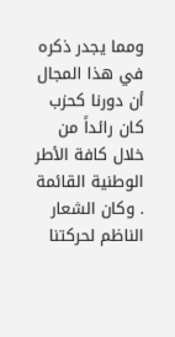ومما يجدر ذكره في هذا المجال أن دورنا كحزب كان رائداً من خلال كافة الأطر الوطنية القائمة . وكان الشعار الناظم لحركتنا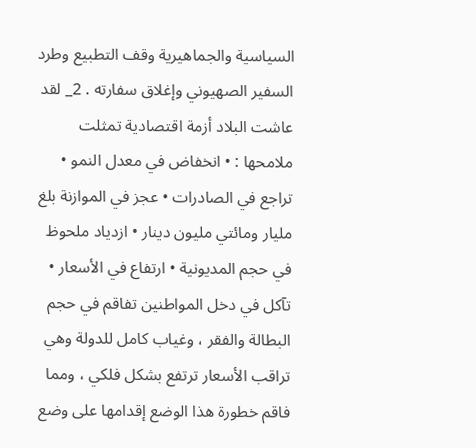السياسية والجماهيرية وقف التطبيع وطرد السفير الصهيوني وإغلاق سفارته . 2_ لقد عاشت البلاد أزمة اقتصادية تمثلت ملامحها : • انخفاض في معدل النمو • تراجع في الصادرات • عجز في الموازنة بلغ مليار ومائتي مليون دينار • ازدياد ملحوظ في حجم المديونية • ارتفاع في الأسعار • تآكل في دخل المواطنين تفاقم في حجم البطالة والفقر ، وغياب كامل للدولة وهي تراقب الأسعار ترتفع بشكل فلكي ، ومما فاقم خطورة هذا الوضع إقدامها على وضع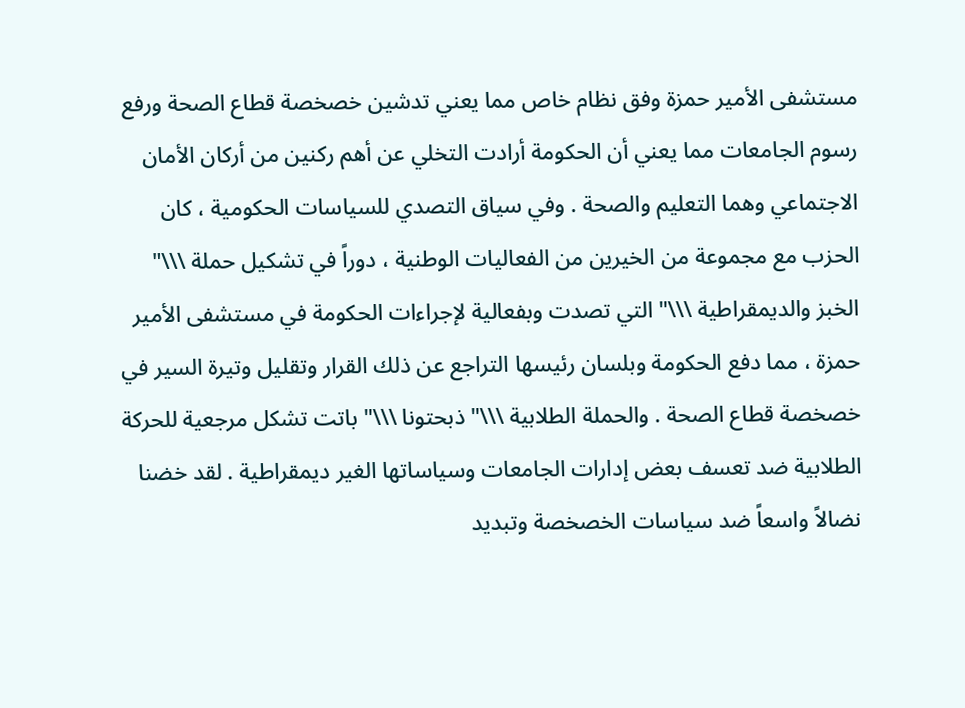مستشفى الأمير حمزة وفق نظام خاص مما يعني تدشين خصخصة قطاع الصحة ورفع رسوم الجامعات مما يعني أن الحكومة أرادت التخلي عن أهم ركنين من أركان الأمان الاجتماعي وهما التعليم والصحة . وفي سياق التصدي للسياسات الحكومية ، كان الحزب مع مجموعة من الخيرين من الفعاليات الوطنية ، دوراً في تشكيل حملة \\\" الخبز والديمقراطية \\\" التي تصدت وبفعالية لإجراءات الحكومة في مستشفى الأمير حمزة ، مما دفع الحكومة وبلسان رئيسها التراجع عن ذلك القرار وتقليل وتيرة السير في خصخصة قطاع الصحة . والحملة الطلابية \\\" ذبحتونا \\\" باتت تشكل مرجعية للحركة الطلابية ضد تعسف بعض إدارات الجامعات وسياساتها الغير ديمقراطية . لقد خضنا نضالاً واسعاً ضد سياسات الخصخصة وتبديد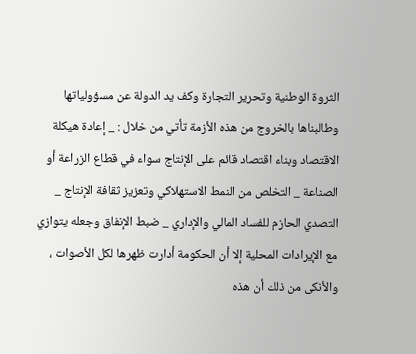الثروة الوطنية وتحرير التجارة وكف يد الدولة عن مسؤولياتها وطالبناها بالخروج من هذه الأزمة تأتي من خلال : _ إعادة هيكلة الاقتصاد وبناء اقتصاد قائم على الإنتاج سواء في قطاع الزراعة أو الصناعة _ التخلص من النمط الاستهلاكي وتعزيز ثقافة الإنتاج _ التصدي الحازم للفساد المالي والإداري _ ضبط الإنفاق وجعله يتوازي مع الإيرادات المحلية إلا أن الحكومة أدارت ظهرها لكل الأصوات ، والأنكى من ذلك أن هذه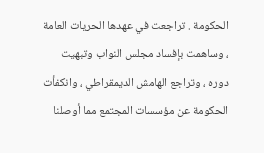الحكومة . تراجعت في عهدها الحريات العامة ، وساهمت بإفساد مجلس النواب وتبهيت دوره ، وتراجع الهامش الديمقراطي ، وانكفأت الحكومة عن مؤسسات المجتمع مما أوصلنا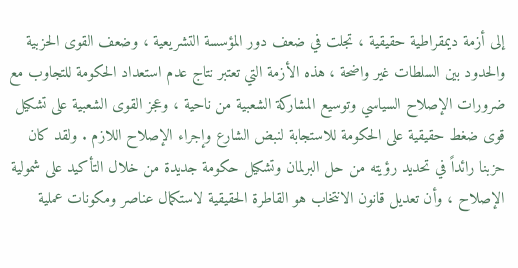إلى أزمة ديمقراطية حقيقية ، تجلت في ضعف دور المؤسسة التشريعية ، وضعف القوى الحزبية والحدود بين السلطات غير واضحة ، هذه الأزمة التي تعتبر نتاج عدم استعداد الحكومة للتجاوب مع ضرورات الإصلاح السياسي وتوسيع المشاركة الشعبية من ناحية ، وعجز القوى الشعبية على تشكيل قوى ضغط حقيقية على الحكومة للاستجابة لنبض الشارع وإجراء الإصلاح اللازم . ولقد كان حزبنا رائداً في تحديد رؤيته من حل البرلمان وتشكيل حكومة جديدة من خلال التأكيد على شمولية الإصلاح ، وأن تعديل قانون الانتخاب هو القاطرة الحقيقية لاستكمال عناصر ومكونات عملية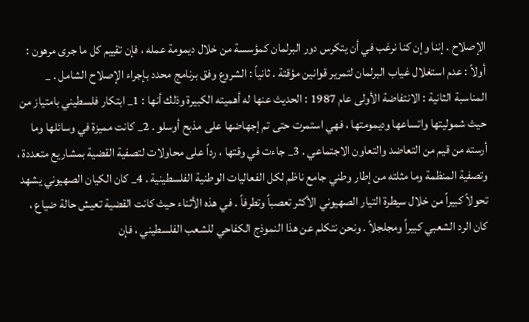الإصلاح . إننا وإن كنا نرغب في أن يتكرس دور البرلمان كمؤسسة من خلال ديمومة عمله ، فإن تقييم كل ما جرى مرهون : أولاً : عدم استغلال غياب البرلمان لتمرير قوانين مؤقتة . ثانياً : الشروع وفق برنامج محدد بإجراء الإصلاح الشامل . _ المناسبة الثانية : الانتفاضة الأولى عام 1987 : الحديث عنها له أهميته الكبيرة وذلك أنها : 1_ ابتكار فلسطيني بامتياز من حيث شموليتها واتساعها وديمومتها ، فهي استمرت حتى تم إجهاضها على مذبح أوسلو . 2_ كانت مميزة في وسائلها وما أرسته من قيم من التعاضد والتعاون الاجتماعي . 3_ جاءت في وقتها ، رداً على محاولات لتصفية القضية بمشاريع متعددة ، وتصفية المنظمة وما مثلته من إطار وطني جامع ناظم لكل الفعاليات الوطنية الفلسطينية . 4_ كان الكيان الصهيوني يشهد تحولاً كبيراً من خلال سيطرة التيار الصهيوني الأكثر تعصباً وتطرفاً . في هذه الأثناء حيث كانت القضية تعيش حالة ضياع ، كان الرد الشعبي كبيراً ومجلجلاً . ونحن نتكلم عن هذا النموذج الكفاحي للشعب الفلسطيني ، فإن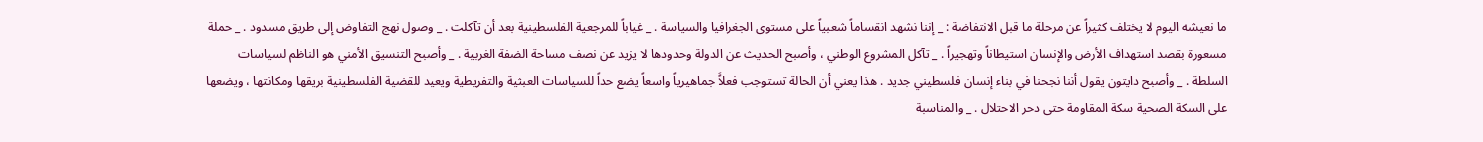ما نعيشه اليوم لا يختلف كثيراً عن مرحلة ما قبل الانتفاضة : _ إننا نشهد انقساماً شعبياً على مستوى الجغرافيا والسياسة . _ غياباً للمرجعية الفلسطينية بعد أن تآكلت . _ وصول نهج التفاوض إلى طريق مسدود . _ حملة مسعورة بقصد استهداف الأرض والإنسان استيطاناً وتهجيراً . _ تآكل المشروع الوطني ، وأصبح الحديث عن الدولة وحدودها لا يزيد عن نصف مساحة الضفة الغربية . _ وأصبح التنسيق الأمني هو الناظم لسياسات السلطة . _ وأصبح دايتون يقول أننا نجحنا في بناء إنسان فلسطيني جديد . هذا يعني أن الحالة تستوجب فعلاًَ جماهيرياً واسعاً يضع حداً للسياسات العبثية والتفريطية ويعيد للقضية الفلسطينية بريقها ومكانتها ، ويضعها على السكة الصحية سكة المقاومة حتى دحر الاحتلال . _ والمناسبة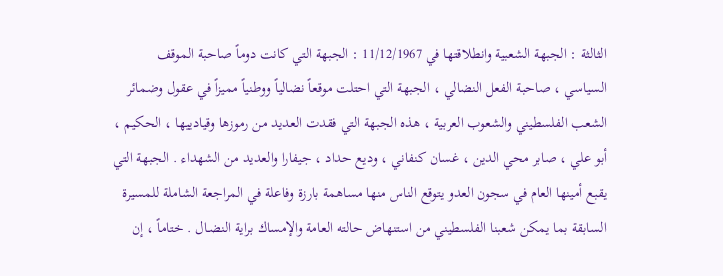الثالثة : الجبهة الشعبية وانطلاقتها في 11/12/1967 : الجبهة التي كانت دوماً صاحبة الموقف السياسي ، صاحبة الفعل النضالي ، الجبهة التي احتلت موقعاً نضالياً ووطنياً مميزاً في عقول وضمائر الشعب الفلسطيني والشعوب العربية ، هذه الجبهة التي فقدت العديد من رموزها وقيادييها ، الحكيم ، أبو علي ، صابر محي الدين ، غسان كنفاني ، وديع حداد ، جيفارا والعديد من الشهداء . الجبهة التي يقبع أمينها العام في سجون العدو يتوقع الناس منها مساهمة بارزة وفاعلة في المراجعة الشاملة للمسيرة السابقة بما يمكن شعبنا الفلسطيني من استنهاض حالته العامة والإمساك براية النضـال . ختاماً ، إن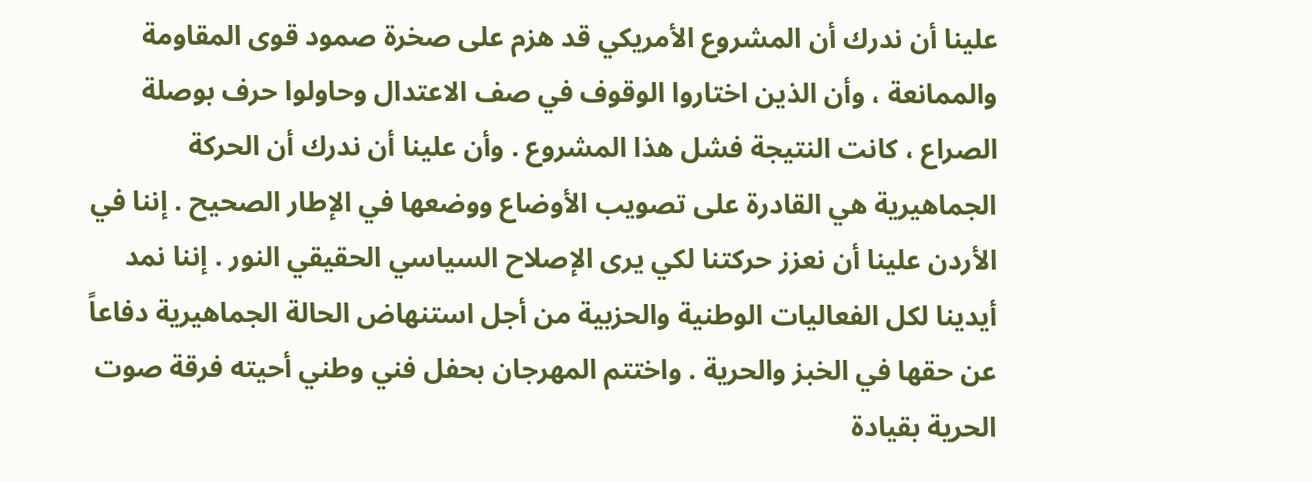علينا أن ندرك أن المشروع الأمريكي قد هزم على صخرة صمود قوى المقاومة والممانعة ، وأن الذين اختاروا الوقوف في صف الاعتدال وحاولوا حرف بوصلة الصراع ، كانت النتيجة فشل هذا المشروع . وأن علينا أن ندرك أن الحركة الجماهيرية هي القادرة على تصويب الأوضاع ووضعها في الإطار الصحيح . إننا في الأردن علينا أن نعزز حركتنا لكي يرى الإصلاح السياسي الحقيقي النور . إننا نمد أيدينا لكل الفعاليات الوطنية والحزبية من أجل استنهاض الحالة الجماهيرية دفاعاً عن حقها في الخبز والحرية . واختتم المهرجان بحفل فني وطني أحيته فرقة صوت الحرية بقيادة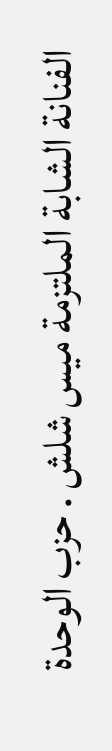الفنانة الشابة الملتزمة ميس شلش . حزب الوحدة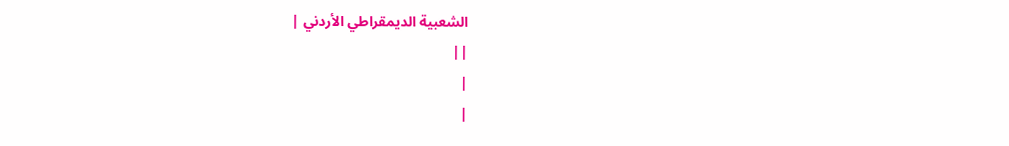الشعبية الديمقراطي الأردني |
||
|
|